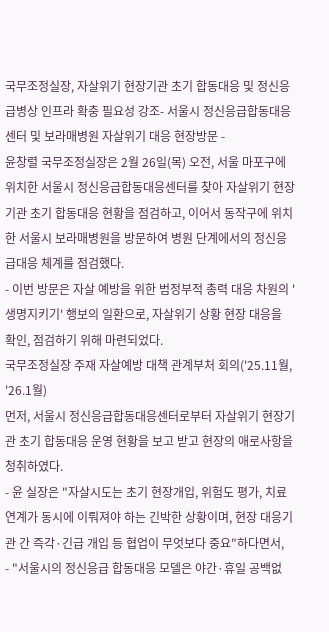국무조정실장, 자살위기 현장기관 초기 합동대응 및 정신응급병상 인프라 확충 필요성 강조- 서울시 정신응급합동대응센터 및 보라매병원 자살위기 대응 현장방문 -
윤창렬 국무조정실장은 2월 26일(목) 오전, 서울 마포구에 위치한 서울시 정신응급합동대응센터를 찾아 자살위기 현장기관 초기 합동대응 현황을 점검하고, 이어서 동작구에 위치한 서울시 보라매병원을 방문하여 병원 단계에서의 정신응급대응 체계를 점검했다.
- 이번 방문은 자살 예방을 위한 범정부적 총력 대응 차원의 '생명지키기' 행보의 일환으로, 자살위기 상황 현장 대응을 확인, 점검하기 위해 마련되었다.
국무조정실장 주재 자살예방 대책 관계부처 회의('25.11월, '26.1월)
먼저, 서울시 정신응급합동대응센터로부터 자살위기 현장기관 초기 합동대응 운영 현황을 보고 받고 현장의 애로사항을 청취하였다.
- 윤 실장은 "자살시도는 초기 현장개입, 위험도 평가, 치료 연계가 동시에 이뤄져야 하는 긴박한 상황이며, 현장 대응기관 간 즉각·긴급 개입 등 협업이 무엇보다 중요"하다면서,
- "서울시의 정신응급 합동대응 모델은 야간·휴일 공백없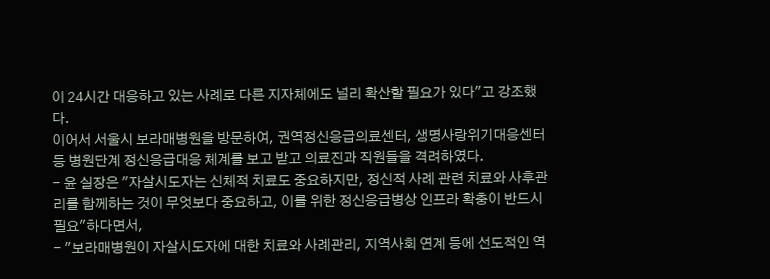이 24시간 대응하고 있는 사례로 다른 지자체에도 널리 확산할 필요가 있다"고 강조했다.
이어서 서울시 보라매병원을 방문하여, 권역정신응급의료센터, 생명사랑위기대응센터 등 병원단계 정신응급대응 체계를 보고 받고 의료진과 직원들을 격려하였다.
- 윤 실장은 "자살시도자는 신체적 치료도 중요하지만, 정신적 사례 관련 치료와 사후관리를 함께하는 것이 무엇보다 중요하고, 이를 위한 정신응급병상 인프라 확충이 반드시 필요"하다면서,
- "보라매병원이 자살시도자에 대한 치료와 사례관리, 지역사회 연계 등에 선도적인 역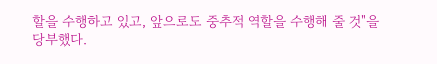할을 수행하고 있고, 앞으로도 중추적 역할을 수행해 줄 것"을 당부했다.